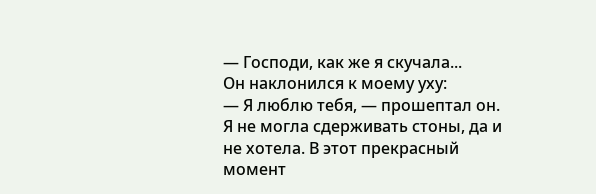— Господи, как же я скучала...
Он наклонился к моему уху:
— Я люблю тебя, — прошептал он.
Я не могла сдерживать стоны, да и не хотела. В этот прекрасный момент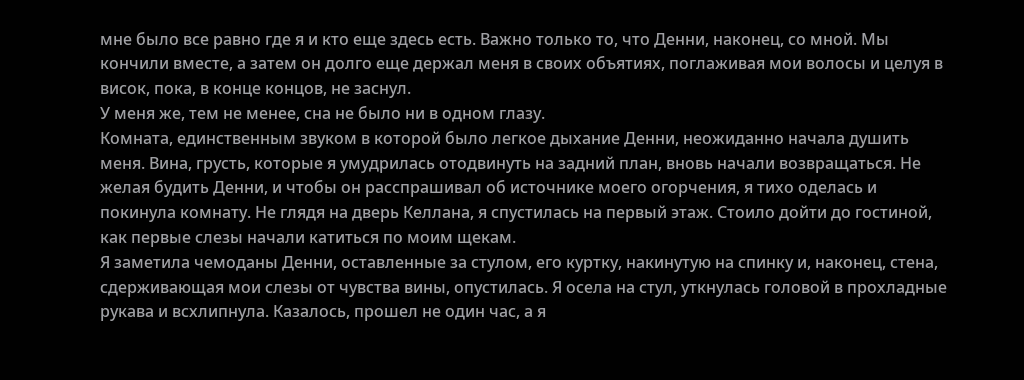мне было все равно где я и кто еще здесь есть. Важно только то, что Денни, наконец, со мной. Мы кончили вместе, а затем он долго еще держал меня в своих объятиях, поглаживая мои волосы и целуя в висок, пока, в конце концов, не заснул.
У меня же, тем не менее, сна не было ни в одном глазу.
Комната, единственным звуком в которой было легкое дыхание Денни, неожиданно начала душить меня. Вина, грусть, которые я умудрилась отодвинуть на задний план, вновь начали возвращаться. Не желая будить Денни, и чтобы он расспрашивал об источнике моего огорчения, я тихо оделась и покинула комнату. Не глядя на дверь Келлана, я спустилась на первый этаж. Стоило дойти до гостиной, как первые слезы начали катиться по моим щекам.
Я заметила чемоданы Денни, оставленные за стулом, его куртку, накинутую на спинку и, наконец, стена, сдерживающая мои слезы от чувства вины, опустилась. Я осела на стул, уткнулась головой в прохладные рукава и всхлипнула. Казалось, прошел не один час, а я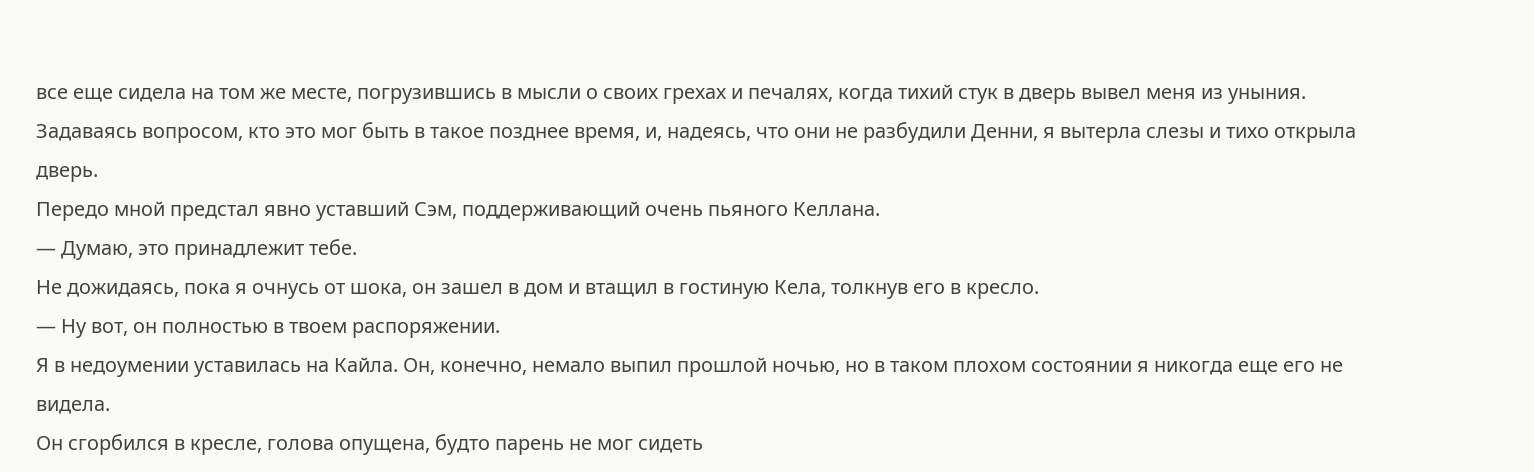все еще сидела на том же месте, погрузившись в мысли о своих грехах и печалях, когда тихий стук в дверь вывел меня из уныния.
Задаваясь вопросом, кто это мог быть в такое позднее время, и, надеясь, что они не разбудили Денни, я вытерла слезы и тихо открыла дверь.
Передо мной предстал явно уставший Сэм, поддерживающий очень пьяного Келлана.
— Думаю, это принадлежит тебе.
Не дожидаясь, пока я очнусь от шока, он зашел в дом и втащил в гостиную Кела, толкнув его в кресло.
— Ну вот, он полностью в твоем распоряжении.
Я в недоумении уставилась на Кайла. Он, конечно, немало выпил прошлой ночью, но в таком плохом состоянии я никогда еще его не видела.
Он сгорбился в кресле, голова опущена, будто парень не мог сидеть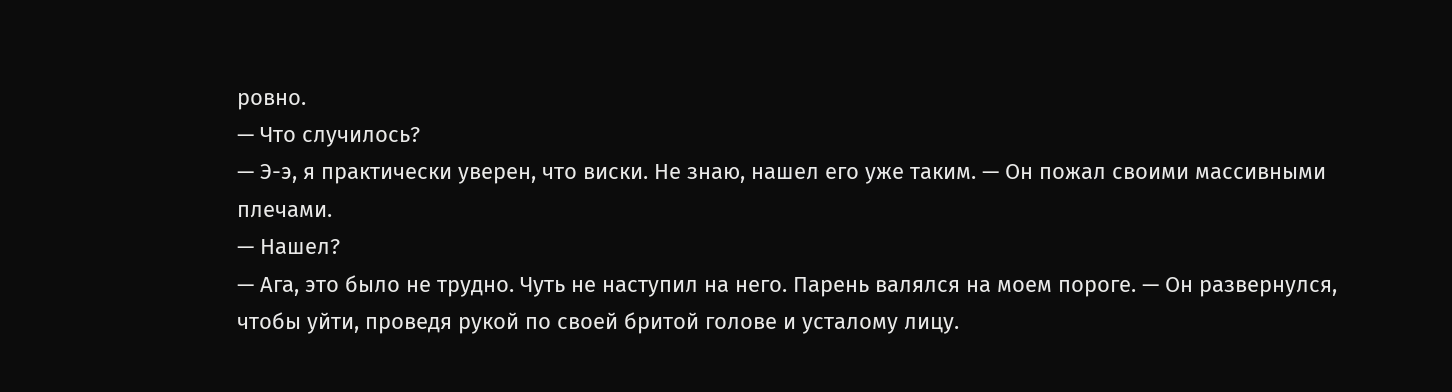ровно.
— Что случилось?
— Э-э, я практически уверен, что виски. Не знаю, нашел его уже таким. — Он пожал своими массивными плечами.
— Нашел?
— Ага, это было не трудно. Чуть не наступил на него. Парень валялся на моем пороге. — Он развернулся, чтобы уйти, проведя рукой по своей бритой голове и усталому лицу.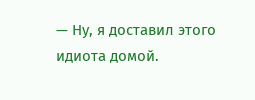— Ну, я доставил этого идиота домой.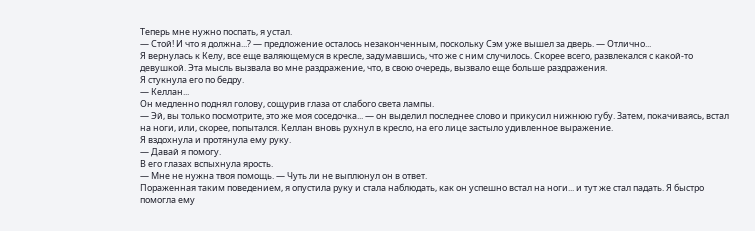Теперь мне нужно поспать, я устал.
— Стой! И что я должна...? — предложение осталось незаконченным, поскольку Сэм уже вышел за дверь. — Отлично...
Я вернулась к Келу, все еще валяющемуся в кресле, задумавшись, что же с ним случилось. Скорее всего, развлекался с какой-то девушкой. Эта мысль вызвала во мне раздражение, что, в свою очередь, вызвало еще больше раздражения.
Я стукнула его по бедру.
— Келлан...
Он медленно поднял голову, сощурив глаза от слабого света лампы.
— Эй, вы только посмотрите, это же моя соседочка... — он выделил последнее слово и прикусил нижнюю губу. Затем, покачиваясь, встал на ноги, или, скорее, попытался. Келлан вновь рухнул в кресло, на его лице застыло удивленное выражение.
Я вздохнула и протянула ему руку.
— Давай я помогу.
В его глазах вспыхнула ярость.
— Мне не нужна твоя помощь. — Чуть ли не выплюнул он в ответ.
Пораженная таким поведением, я опустила руку и стала наблюдать, как он успешно встал на ноги... и тут же стал падать. Я быстро помогла ему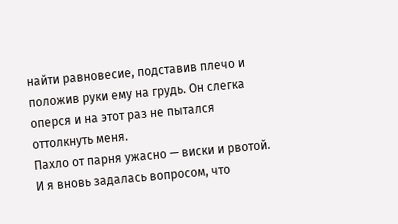найти равновесие, подставив плечо и положив руки ему на грудь. Он слегка оперся и на этот раз не пытался оттолкнуть меня.
Пахло от парня ужасно — виски и рвотой. И я вновь задалась вопросом, что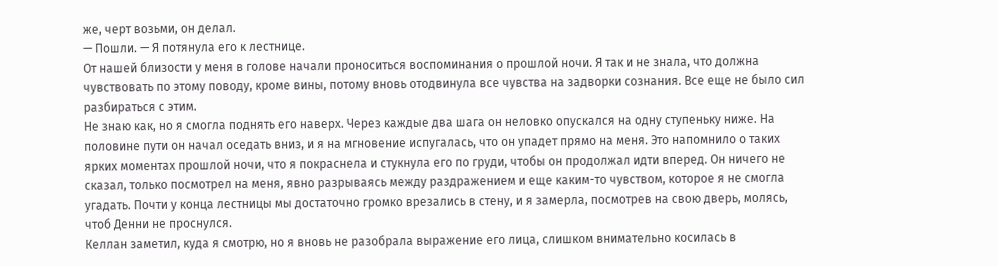же, черт возьми, он делал.
— Пошли. — Я потянула его к лестнице.
От нашей близости у меня в голове начали проноситься воспоминания о прошлой ночи. Я так и не знала, что должна чувствовать по этому поводу, кроме вины, потому вновь отодвинула все чувства на задворки сознания. Все еще не было сил разбираться с этим.
Не знаю как, но я смогла поднять его наверх. Через каждые два шага он неловко опускался на одну ступеньку ниже. На половине пути он начал оседать вниз, и я на мгновение испугалась, что он упадет прямо на меня. Это напомнило о таких ярких моментах прошлой ночи, что я покраснела и стукнула его по груди, чтобы он продолжал идти вперед. Он ничего не сказал, только посмотрел на меня, явно разрываясь между раздражением и еще каким-то чувством, которое я не смогла угадать. Почти у конца лестницы мы достаточно громко врезались в стену, и я замерла, посмотрев на свою дверь, молясь, чтоб Денни не проснулся.
Келлан заметил, куда я смотрю, но я вновь не разобрала выражение его лица, слишком внимательно косилась в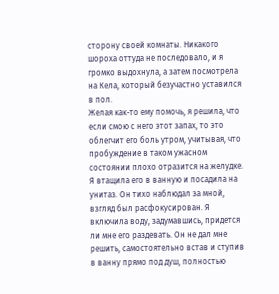сторону своей комнаты. Никакого шороха оттуда не последовало, и я громко выдохнула, а затем посмотрела на Кела, который безучастно уставился в пол.
Желая как-то ему помочь, я решила, что если смою с него этот запах, то это облегчит его боль утром, учитывая, что пробуждение в таком ужасном состоянии плохо отразится на желудке.
Я втащила его в ванную и посадила на унитаз. Он тихо наблюдал за мной, взгляд был расфокусирован. Я включила воду, задумавшись, придется ли мне его раздевать. Он не дал мне решить, самостоятельно встав и ступив в ванну прямо под душ, полностью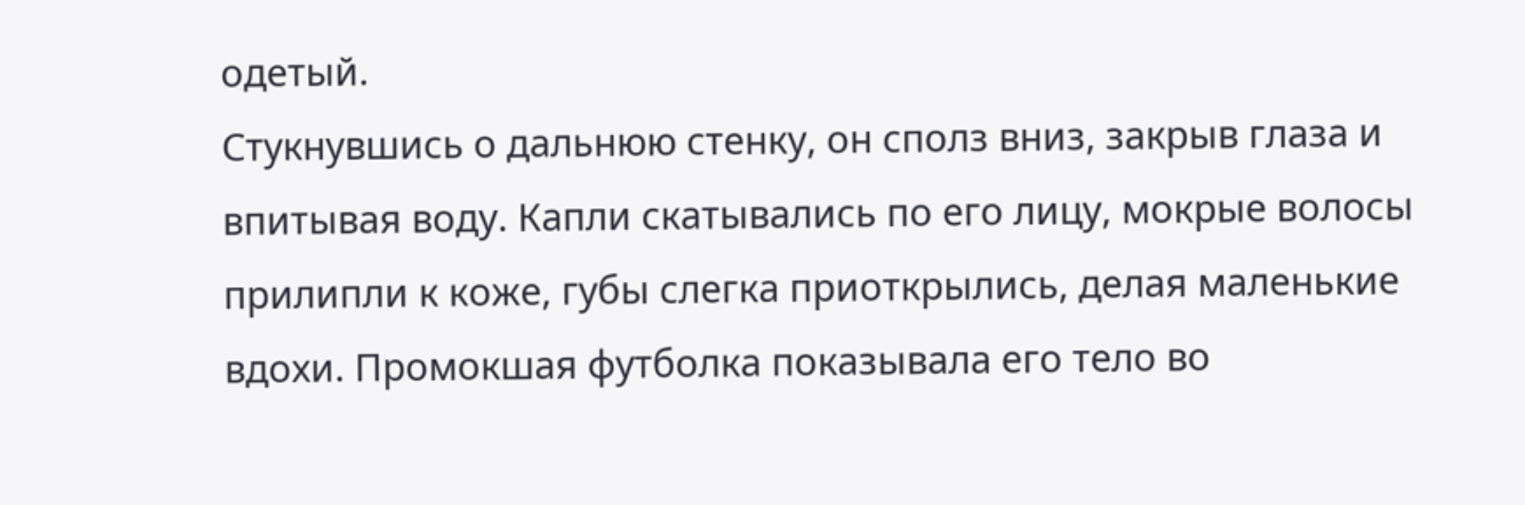одетый.
Стукнувшись о дальнюю стенку, он сполз вниз, закрыв глаза и впитывая воду. Капли скатывались по его лицу, мокрые волосы прилипли к коже, губы слегка приоткрылись, делая маленькие вдохи. Промокшая футболка показывала его тело во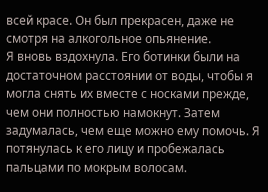всей красе. Он был прекрасен, даже не смотря на алкогольное опьянение.
Я вновь вздохнула. Его ботинки были на достаточном расстоянии от воды, чтобы я могла снять их вместе с носками прежде, чем они полностью намокнут. Затем задумалась, чем еще можно ему помочь. Я потянулась к его лицу и пробежалась пальцами по мокрым волосам.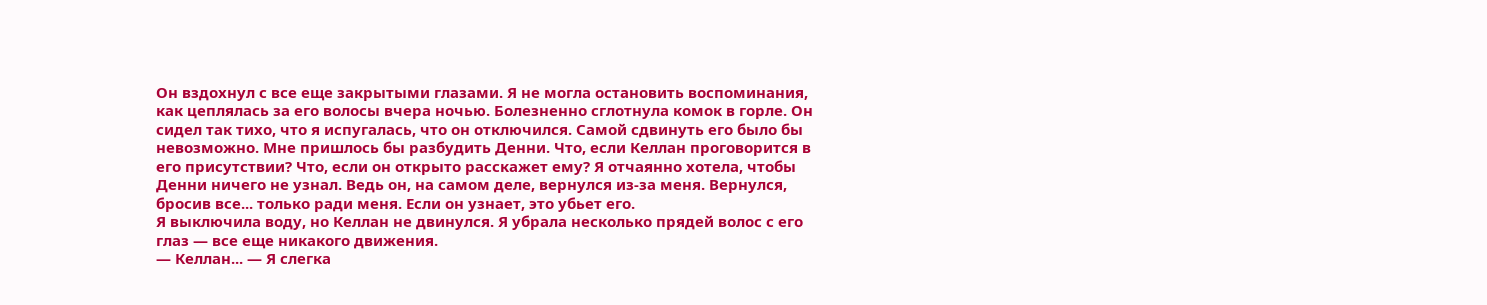Он вздохнул с все еще закрытыми глазами. Я не могла остановить воспоминания, как цеплялась за его волосы вчера ночью. Болезненно сглотнула комок в горле. Он сидел так тихо, что я испугалась, что он отключился. Самой сдвинуть его было бы невозможно. Мне пришлось бы разбудить Денни. Что, если Келлан проговорится в его присутствии? Что, если он открыто расскажет ему? Я отчаянно хотела, чтобы Денни ничего не узнал. Ведь он, на самом деле, вернулся из-за меня. Вернулся, бросив все... только ради меня. Если он узнает, это убьет его.
Я выключила воду, но Келлан не двинулся. Я убрала несколько прядей волос с его глаз — все еще никакого движения.
— Келлан... — Я слегка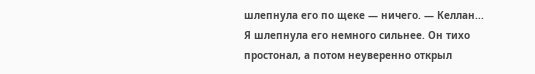шлепнула его по щеке — ничего. — Келлан...
Я шлепнула его немного сильнее. Он тихо простонал, а потом неуверенно открыл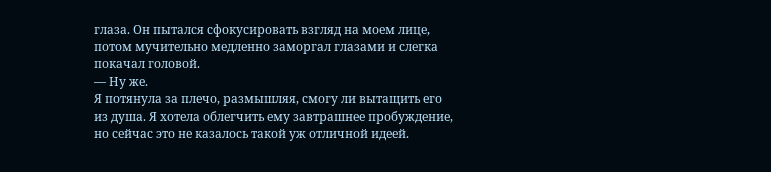глаза. Он пытался сфокусировать взгляд на моем лице, потом мучительно медленно заморгал глазами и слегка покачал головой.
— Ну же.
Я потянула за плечо, размышляя, смогу ли вытащить его из душа. Я хотела облегчить ему завтрашнее пробуждение, но сейчас это не казалось такой уж отличной идеей.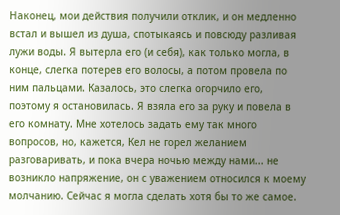Наконец, мои действия получили отклик, и он медленно встал и вышел из душа, спотыкаясь и повсюду разливая лужи воды. Я вытерла его (и себя), как только могла, в конце, слегка потерев его волосы, а потом провела по ним пальцами. Казалось, это слегка огорчило его, поэтому я остановилась. Я взяла его за руку и повела в его комнату. Мне хотелось задать ему так много вопросов, но, кажется, Кел не горел желанием разговаривать, и пока вчера ночью между нами... не возникло напряжение, он с уважением относился к моему молчанию. Сейчас я могла сделать хотя бы то же самое.